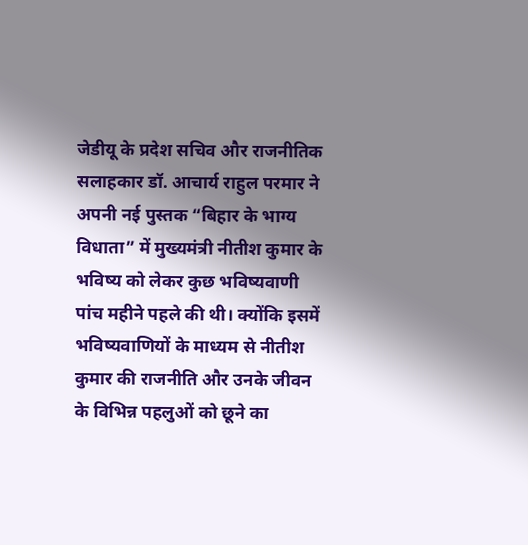जेडीयू के प्रदेश सचिव और राजनीतिक सलाहकार डॉ. आचार्य राहुल परमार ने अपनी नई पुस्तक “बिहार के भाग्य विधाता” में मुख्यमंत्री नीतीश कुमार के भविष्य को लेकर कुछ भविष्यवाणी पांच महीने पहले की थी। क्योंकि इसमें भविष्यवाणियों के माध्यम से नीतीश कुमार की राजनीति और उनके जीवन के विभिन्न पहलुओं को छूने का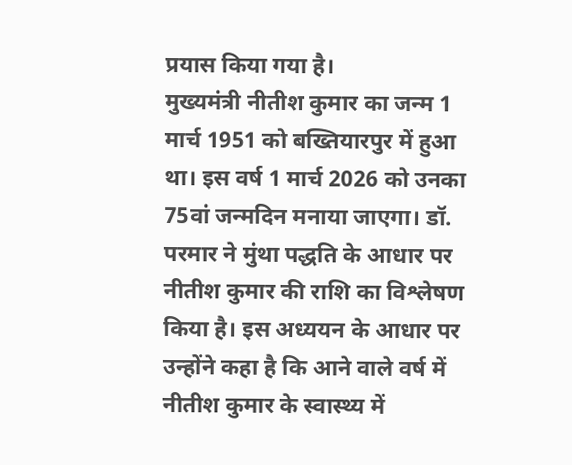प्रयास किया गया है।
मुख्यमंत्री नीतीश कुमार का जन्म 1 मार्च 1951 को बख्तियारपुर में हुआ था। इस वर्ष 1 मार्च 2026 को उनका 75वां जन्मदिन मनाया जाएगा। डॉ. परमार ने मुंथा पद्धति के आधार पर नीतीश कुमार की राशि का विश्लेषण किया है। इस अध्ययन के आधार पर उन्होंने कहा है कि आने वाले वर्ष में नीतीश कुमार के स्वास्थ्य में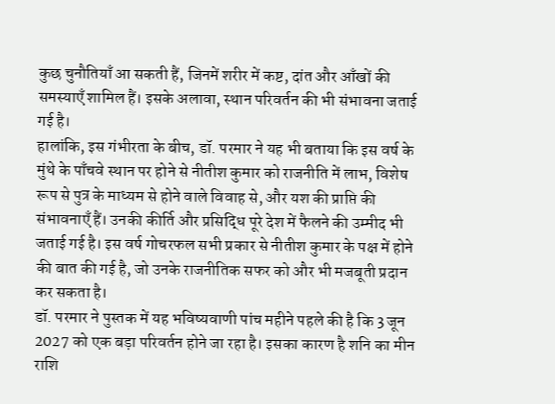कुछ चुनौतियाँ आ सकती हैं, जिनमें शरीर में कष्ट, दांत और आँखों की समस्याएँ शामिल हैं। इसके अलावा, स्थान परिवर्तन की भी संभावना जताई गई है।
हालांकि, इस गंभीरता के बीच, डॉ. परमार ने यह भी बताया कि इस वर्ष के मुंथे के पाँचवे स्थान पर होने से नीतीश कुमार को राजनीति में लाभ, विशेष रूप से पुत्र के माध्यम से होने वाले विवाह से, और यश की प्राप्ति की संभावनाएँ हैं। उनकी कीर्ति और प्रसिद्धि पूरे देश में फैलने की उम्मीद भी जताई गई है। इस वर्ष गोचरफल सभी प्रकार से नीतीश कुमार के पक्ष में होने की बात की गई है, जो उनके राजनीतिक सफर को और भी मजबूती प्रदान कर सकता है।
डॉ. परमार ने पुस्तक में यह भविष्यवाणी पांच महीने पहले की है कि 3 जून 2027 को एक बड़ा परिवर्तन होने जा रहा है। इसका कारण है शनि का मीन राशि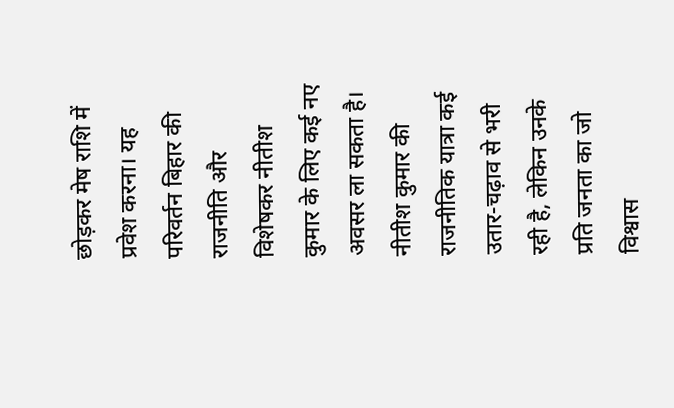छोड़कर मेष राशि में प्रवेश करना। यह परिवर्तन बिहार की राजनीति और विशेषकर नीतीश कुमार के लिए कई नए अवसर ला सकता है।
नीतीश कुमार की राजनीतिक यात्रा कई उतार-चढ़ाव से भरी रही है, लेकिन उनके प्रति जनता का जो विश्वास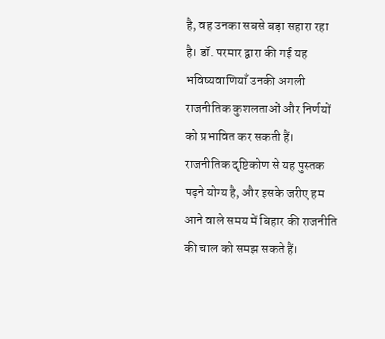है, वह उनका सबसे बड़ा सहारा रहा है। डॉ. परमार द्वारा की गई यह भविष्यवाणियाँ उनकी अगली राजनीतिक कुशलताओं और निर्णयों को प्रभावित कर सकती हैं।
राजनीतिक दृष्टिकोण से यह पुस्तक पढ़ने योग्य है, और इसके जरीए हम आने वाले समय में बिहार की राजनीति की चाल को समझ सकते हैं।